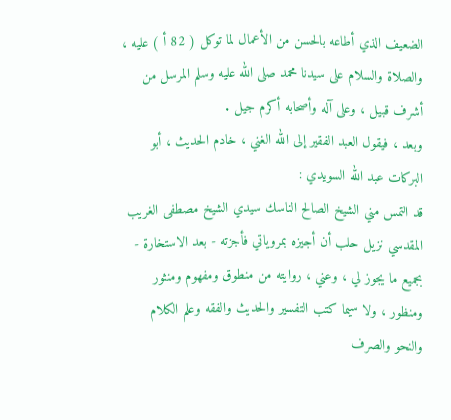الضعيف الذي أطاعه بالحسن من الأعمال لما توكل ( 82 أ ) عليه ، والصلاة والسلام على سيدنا محمد صلى الله عليه وسلم المرسل من أشرف قبيل ، وعلى آله وأصحابه أكرم جيل .
وبعد ، فيقول العبد الفقير إلى الله الغني ، خادم الحديث ، أبو البركات عبد الله السويدي :
قد التمس مني الشيخ الصالح الناسك سيدي الشيخ مصطفى الغريب المقدسي نزيل حلب أن أجيزه بمروياتي فأجزته - بعد الاستخارة - بجميع ما يجوز لي ، وعني ، روايته من منطوق ومفهوم ومنثور ومنظور ، ولا سيما كتب التفسير والحديث والفقه وعلم الكلام والنحو والصرف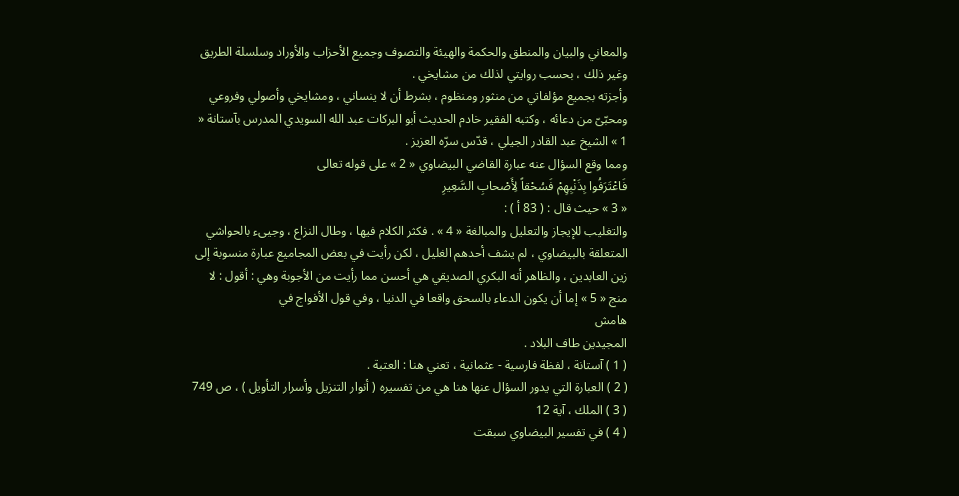والمعاني والبيان والمنطق والحكمة والهيئة والتصوف وجميع الأحزاب والأوراد وسلسلة الطريق وغير ذلك ، بحسب روايتي لذلك من مشايخي .
وأجزته بجميع مؤلفاتي من منثور ومنظوم ، بشرط أن لا ينساني ، ومشايخي وأصولي وفروعي ومحبّىّ من دعائه ، وكتبه الفقير خادم الحديث أبو البركات عبد الله السويدي المدرس بآستانة « 1 » الشيخ عبد القادر الجيلي ، قدّس سرّه العزيز .
ومما وقع السؤال عنه عبارة القاضي البيضاوي « 2 » على قوله تعالى
فَاعْتَرَفُوا بِذَنْبِهِمْ فَسُحْقاً لِأَصْحابِ السَّعِيرِ
« 3 » حيث قال : ( 83 أ ) :
والتغليب للإيجاز والتعليل والمبالغة « 4 » . فكثر الكلام فيها ، وطال النزاع ، وجيىء بالحواشي المتعلقة بالبيضاوي ، لم يشف أحدهم الغليل ، لكن رأيت في بعض المجاميع عبارة منسوبة إلى زين العابدين ، والظاهر أنه البكري الصديقي هي أحسن مما رأيت من الأجوبة وهي : أقول : لا منج « 5 » إما أن يكون الدعاء بالسحق واقعا في الدنيا ، وفي قول الأفواج في
هامش
المجيدين طاف البلاد .
( 1 ) آستانة ، لفظة فارسية - عثمانية ، تعني هنا : العتبة .
( 2 ) العبارة التي يدور السؤال عنها هنا هي من تفسيره ( أنوار التنزيل وأسرار التأويل ) ، ص 749
( 3 ) الملك ، آية 12
( 4 ) في تفسير البيضاوي سبقت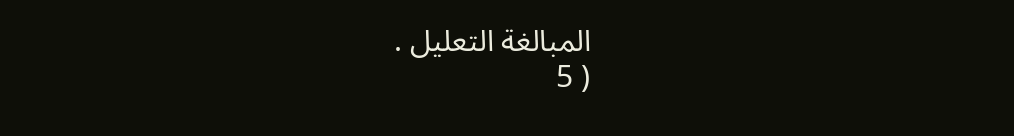المبالغة التعليل .
( 5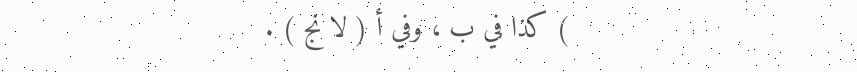) كذا في ب ، وفي أ ( لا نج ) .